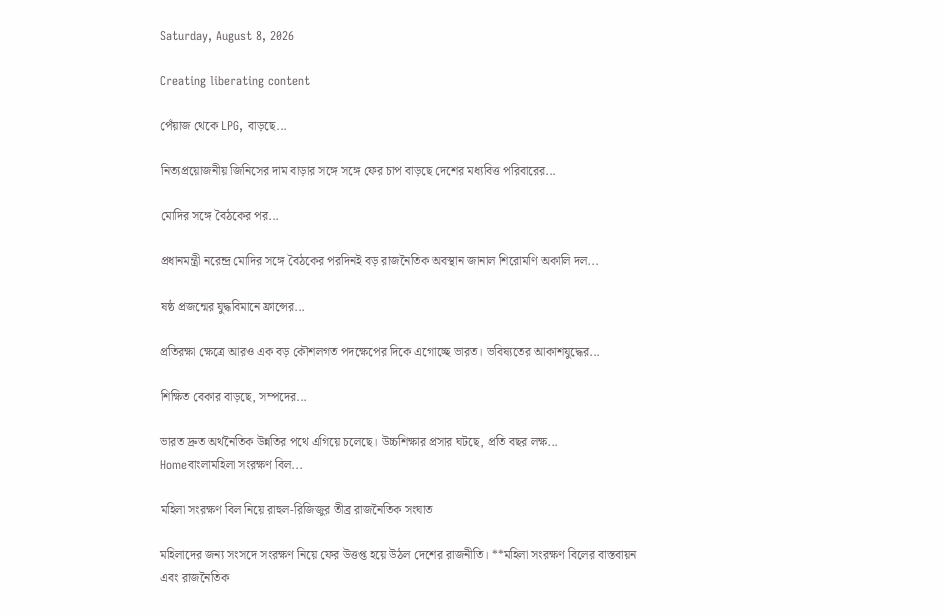Saturday, August 8, 2026

Creating liberating content

পেঁয়াজ থেকে LPG, বাড়ছে...

নিত্যপ্রয়োজনীয় জিনিসের দাম বাড়ার সঙ্গে সঙ্গে ফের চাপ বাড়ছে দেশের মধ্যবিত্ত পরিবারের...

মোদির সঙ্গে বৈঠকের পর...

প্রধানমন্ত্রী নরেন্দ্র মোদির সঙ্গে বৈঠকের পরদিনই বড় রাজনৈতিক অবস্থান জানাল শিরোমণি অকালি দল...

ষষ্ঠ প্রজন্মের যুদ্ধবিমানে ফ্রান্সের...

প্রতিরক্ষা ক্ষেত্রে আরও এক বড় কৌশলগত পদক্ষেপের দিকে এগোচ্ছে ভারত। ভবিষ্যতের আকাশযুদ্ধের...

শিক্ষিত বেকার বাড়ছে, সম্পদের...

ভারত দ্রুত অর্থনৈতিক উন্নতির পথে এগিয়ে চলেছে। উচ্চশিক্ষার প্রসার ঘটছে, প্রতি বছর লক্ষ...
Homeবাংলামহিলা সংরক্ষণ বিল...

মহিলা সংরক্ষণ বিল নিয়ে রাহুল-রিজিজুর তীব্র রাজনৈতিক সংঘাত

মহিলাদের জন্য সংসদে সংরক্ষণ নিয়ে ফের উত্তপ্ত হয়ে উঠল দেশের রাজনীতি। **মহিলা সংরক্ষণ বিলের বাস্তবায়ন এবং রাজনৈতিক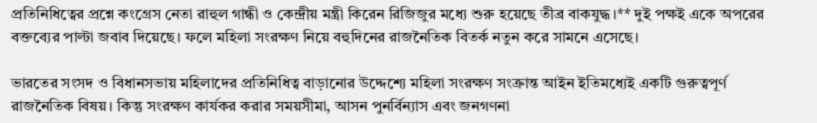প্রতিনিধিত্বের প্রশ্নে কংগ্রেস নেতা রাহুল গান্ধী ও কেন্দ্রীয় মন্ত্রী কিরেন রিজিজুর মধ্যে শুরু হয়েছে তীব্র বাকযুদ্ধ।** দুই পক্ষই একে অপরের বক্তব্যের পাল্টা জবাব দিয়েছে। ফলে মহিলা সংরক্ষণ নিয়ে বহুদিনের রাজনৈতিক বিতর্ক নতুন করে সামনে এসেছে।

ভারতের সংসদ ও বিধানসভায় মহিলাদের প্রতিনিধিত্ব বাড়ানোর উদ্দেশ্যে মহিলা সংরক্ষণ সংক্রান্ত আইন ইতিমধ্যেই একটি গুরুত্বপূর্ণ রাজনৈতিক বিষয়। কিন্তু সংরক্ষণ কার্যকর করার সময়সীমা, আসন পুনর্বিন্যাস এবং জনগণনা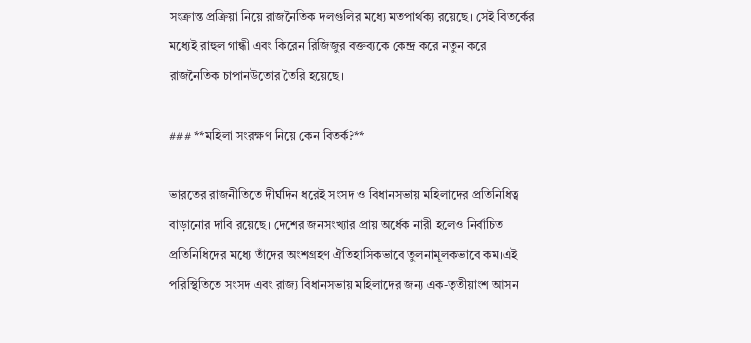সংক্রান্ত প্রক্রিয়া নিয়ে রাজনৈতিক দলগুলির মধ্যে মতপার্থক্য রয়েছে। সেই বিতর্কের মধ্যেই রাহুল গান্ধী এবং কিরেন রিজিজুর বক্তব্যকে কেন্দ্র করে নতুন করে রাজনৈতিক চাপানউতোর তৈরি হয়েছে।

### **মহিলা সংরক্ষণ নিয়ে কেন বিতর্ক?**

ভারতের রাজনীতিতে দীর্ঘদিন ধরেই সংসদ ও বিধানসভায় মহিলাদের প্রতিনিধিত্ব বাড়ানোর দাবি রয়েছে। দেশের জনসংখ্যার প্রায় অর্ধেক নারী হলেও নির্বাচিত প্রতিনিধিদের মধ্যে তাঁদের অংশগ্রহণ ঐতিহাসিকভাবে তুলনামূলকভাবে কম।এই পরিস্থিতিতে সংসদ এবং রাজ্য বিধানসভায় মহিলাদের জন্য এক-তৃতীয়াংশ আসন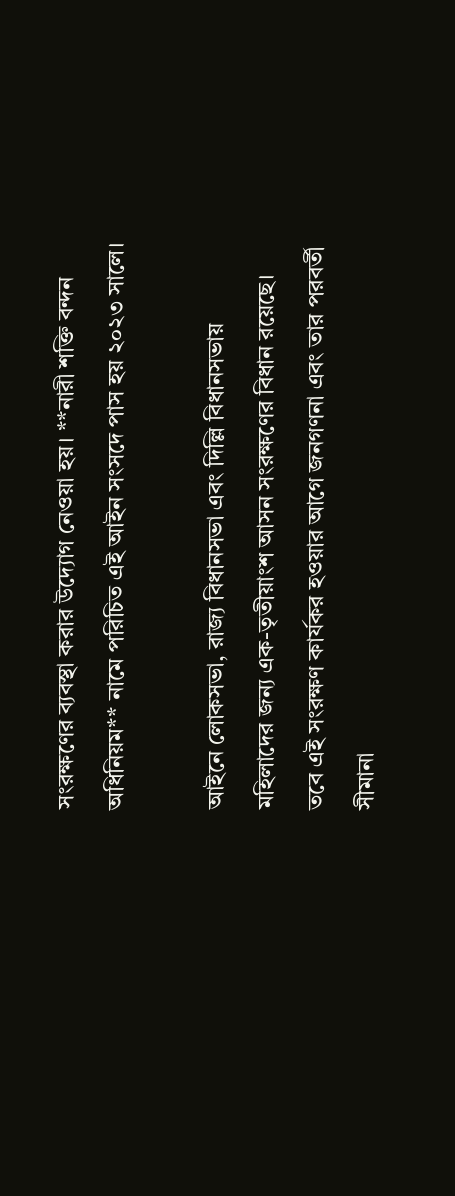সংরক্ষণের ব্যবস্থা করার উদ্যোগ নেওয়া হয়। **নারী শক্তি বন্দন অধিনিয়ম** নামে পরিচিত এই আইন সংসদে পাস হয় ২০২৩ সালে।

আইনে লোকসভা, রাজ্য বিধানসভা এবং দিল্লি বিধানসভায় মহিলাদের জন্য এক-তৃতীয়াংশ আসন সংরক্ষণের বিধান রয়েছে। তবে এই সংরক্ষণ কার্যকর হওয়ার আগে জনগণনা এবং তার পরবর্তী সীমানা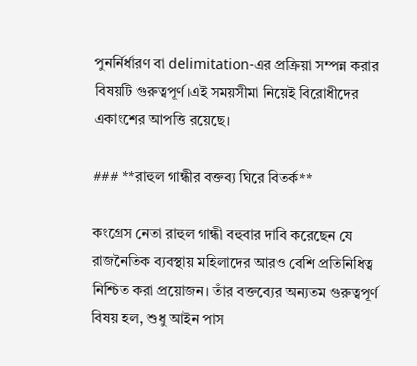পুনর্নির্ধারণ বা delimitation-এর প্রক্রিয়া সম্পন্ন করার বিষয়টি গুরুত্বপূর্ণ।এই সময়সীমা নিয়েই বিরোধীদের একাংশের আপত্তি রয়েছে।

### **রাহুল গান্ধীর বক্তব্য ঘিরে বিতর্ক**

কংগ্রেস নেতা রাহুল গান্ধী বহুবার দাবি করেছেন যে রাজনৈতিক ব্যবস্থায় মহিলাদের আরও বেশি প্রতিনিধিত্ব নিশ্চিত করা প্রয়োজন। তাঁর বক্তব্যের অন্যতম গুরুত্বপূর্ণ বিষয় হল, শুধু আইন পাস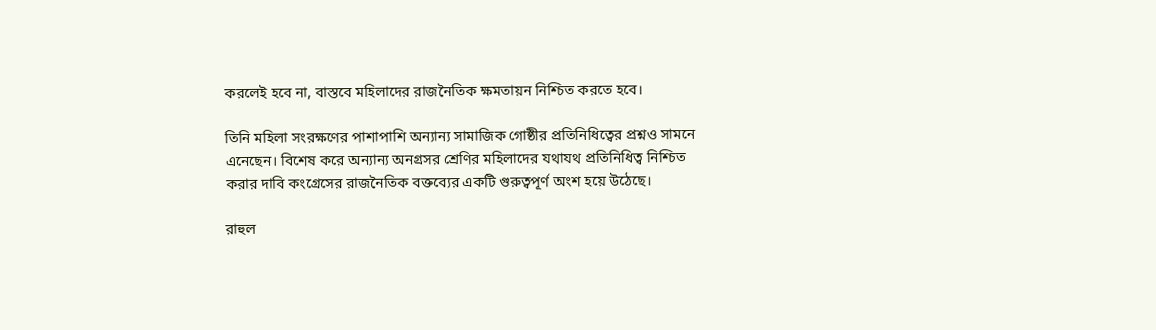করলেই হবে না, বাস্তবে মহিলাদের রাজনৈতিক ক্ষমতায়ন নিশ্চিত করতে হবে।

তিনি মহিলা সংরক্ষণের পাশাপাশি অন্যান্য সামাজিক গোষ্ঠীর প্রতিনিধিত্বের প্রশ্নও সামনে এনেছেন। বিশেষ করে অন্যান্য অনগ্রসর শ্রেণির মহিলাদের যথাযথ প্রতিনিধিত্ব নিশ্চিত করার দাবি কংগ্রেসের রাজনৈতিক বক্তব্যের একটি গুরুত্বপূর্ণ অংশ হয়ে উঠেছে।

রাহুল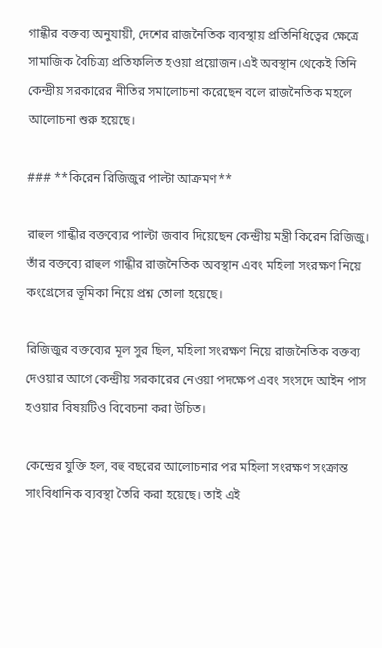গান্ধীর বক্তব্য অনুযায়ী, দেশের রাজনৈতিক ব্যবস্থায় প্রতিনিধিত্বের ক্ষেত্রে সামাজিক বৈচিত্র্য প্রতিফলিত হওয়া প্রয়োজন।এই অবস্থান থেকেই তিনি কেন্দ্রীয় সরকারের নীতির সমালোচনা করেছেন বলে রাজনৈতিক মহলে আলোচনা শুরু হয়েছে।

### **কিরেন রিজিজুর পাল্টা আক্রমণ**

রাহুল গান্ধীর বক্তব্যের পাল্টা জবাব দিয়েছেন কেন্দ্রীয় মন্ত্রী কিরেন রিজিজু। তাঁর বক্তব্যে রাহুল গান্ধীর রাজনৈতিক অবস্থান এবং মহিলা সংরক্ষণ নিয়ে কংগ্রেসের ভূমিকা নিয়ে প্রশ্ন তোলা হয়েছে।

রিজিজুর বক্তব্যের মূল সুর ছিল, মহিলা সংরক্ষণ নিয়ে রাজনৈতিক বক্তব্য দেওয়ার আগে কেন্দ্রীয় সরকারের নেওয়া পদক্ষেপ এবং সংসদে আইন পাস হওয়ার বিষয়টিও বিবেচনা করা উচিত।

কেন্দ্রের যুক্তি হল, বহু বছরের আলোচনার পর মহিলা সংরক্ষণ সংক্রান্ত সাংবিধানিক ব্যবস্থা তৈরি করা হয়েছে। তাই এই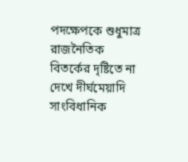পদক্ষেপকে শুধুমাত্র রাজনৈতিক বিতর্কের দৃষ্টিতে না দেখে দীর্ঘমেয়াদি সাংবিধানিক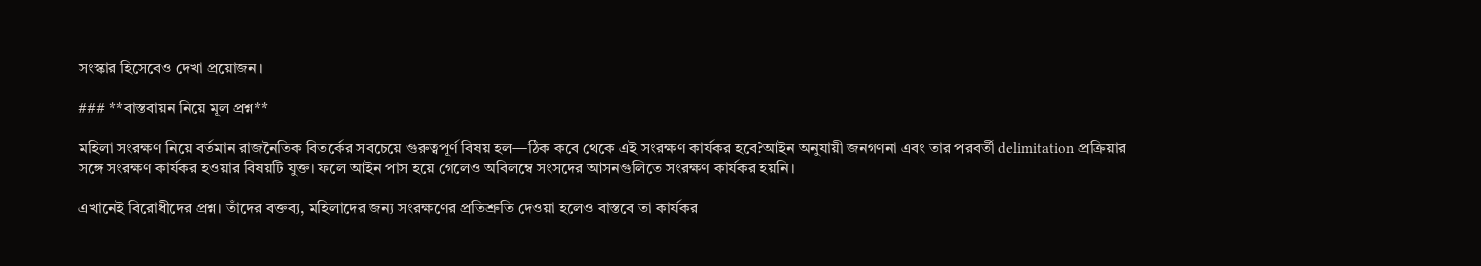সংস্কার হিসেবেও দেখা প্রয়োজন।

### **বাস্তবায়ন নিয়ে মূল প্রশ্ন**

মহিলা সংরক্ষণ নিয়ে বর্তমান রাজনৈতিক বিতর্কের সবচেয়ে গুরুত্বপূর্ণ বিষয় হল—ঠিক কবে থেকে এই সংরক্ষণ কার্যকর হবে?আইন অনুযায়ী জনগণনা এবং তার পরবর্তী delimitation প্রক্রিয়ার সঙ্গে সংরক্ষণ কার্যকর হওয়ার বিষয়টি যুক্ত। ফলে আইন পাস হয়ে গেলেও অবিলম্বে সংসদের আসনগুলিতে সংরক্ষণ কার্যকর হয়নি।

এখানেই বিরোধীদের প্রশ্ন। তাঁদের বক্তব্য, মহিলাদের জন্য সংরক্ষণের প্রতিশ্রুতি দেওয়া হলেও বাস্তবে তা কার্যকর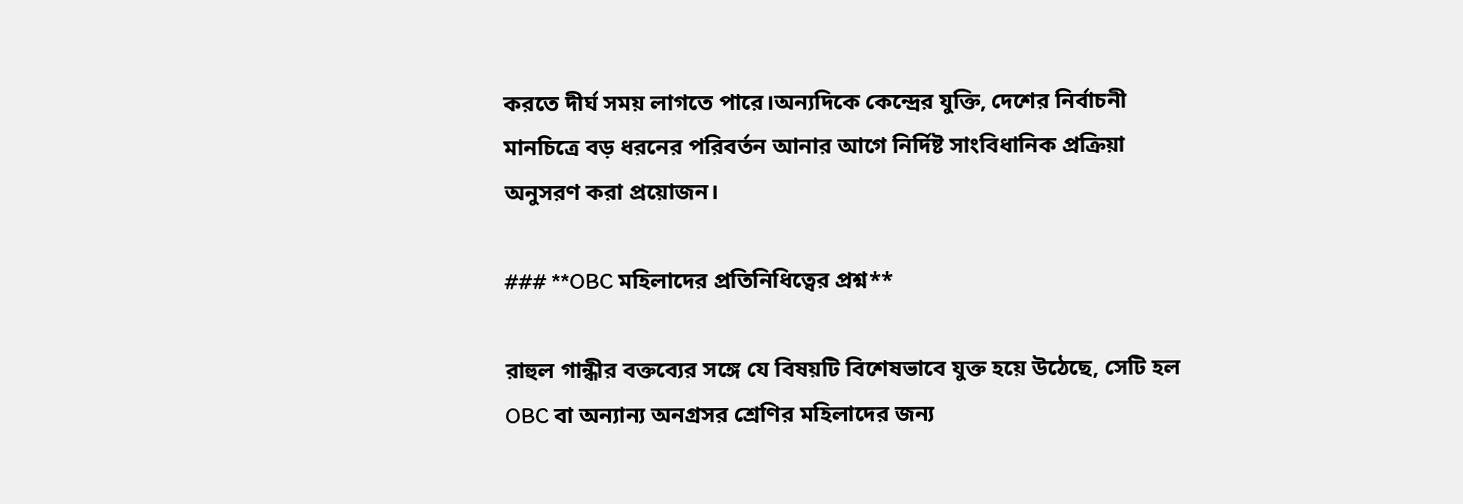করতে দীর্ঘ সময় লাগতে পারে।অন্যদিকে কেন্দ্রের যুক্তি, দেশের নির্বাচনী মানচিত্রে বড় ধরনের পরিবর্তন আনার আগে নির্দিষ্ট সাংবিধানিক প্রক্রিয়া অনুসরণ করা প্রয়োজন।

### **OBC মহিলাদের প্রতিনিধিত্বের প্রশ্ন**

রাহুল গান্ধীর বক্তব্যের সঙ্গে যে বিষয়টি বিশেষভাবে যুক্ত হয়ে উঠেছে, সেটি হল OBC বা অন্যান্য অনগ্রসর শ্রেণির মহিলাদের জন্য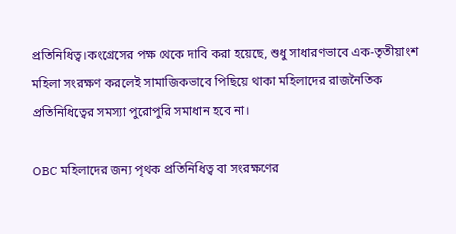প্রতিনিধিত্ব।কংগ্রেসের পক্ষ থেকে দাবি করা হয়েছে, শুধু সাধারণভাবে এক-তৃতীয়াংশ মহিলা সংরক্ষণ করলেই সামাজিকভাবে পিছিয়ে থাকা মহিলাদের রাজনৈতিক প্রতিনিধিত্বের সমস্যা পুরোপুরি সমাধান হবে না।

OBC মহিলাদের জন্য পৃথক প্রতিনিধিত্ব বা সংরক্ষণের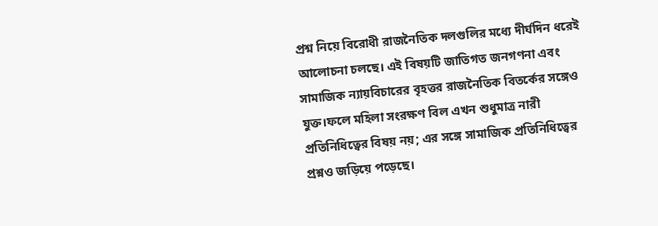প্রশ্ন নিয়ে বিরোধী রাজনৈতিক দলগুলির মধ্যে দীর্ঘদিন ধরেই আলোচনা চলছে। এই বিষয়টি জাতিগত জনগণনা এবং সামাজিক ন্যায়বিচারের বৃহত্তর রাজনৈতিক বিতর্কের সঙ্গেও যুক্ত।ফলে মহিলা সংরক্ষণ বিল এখন শুধুমাত্র নারী প্রতিনিধিত্বের বিষয় নয়; এর সঙ্গে সামাজিক প্রতিনিধিত্বের প্রশ্নও জড়িয়ে পড়েছে।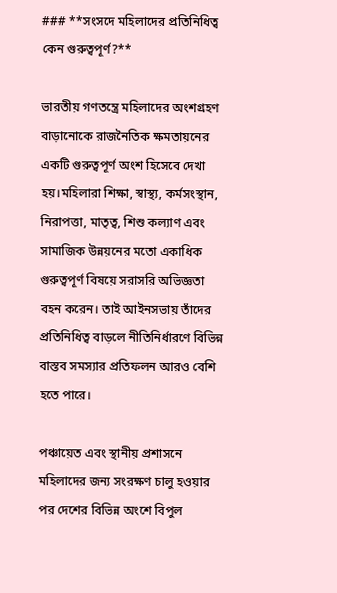### **সংসদে মহিলাদের প্রতিনিধিত্ব কেন গুরুত্বপূর্ণ?**

ভারতীয় গণতন্ত্রে মহিলাদের অংশগ্রহণ বাড়ানোকে রাজনৈতিক ক্ষমতায়নের একটি গুরুত্বপূর্ণ অংশ হিসেবে দেখা হয়।মহিলারা শিক্ষা, স্বাস্থ্য, কর্মসংস্থান, নিরাপত্তা, মাতৃত্ব, শিশু কল্যাণ এবং সামাজিক উন্নয়নের মতো একাধিক গুরুত্বপূর্ণ বিষয়ে সরাসরি অভিজ্ঞতা বহন করেন। তাই আইনসভায় তাঁদের প্রতিনিধিত্ব বাড়লে নীতিনির্ধারণে বিভিন্ন বাস্তব সমস্যার প্রতিফলন আরও বেশি হতে পারে।

পঞ্চায়েত এবং স্থানীয় প্রশাসনে মহিলাদের জন্য সংরক্ষণ চালু হওয়ার পর দেশের বিভিন্ন অংশে বিপুল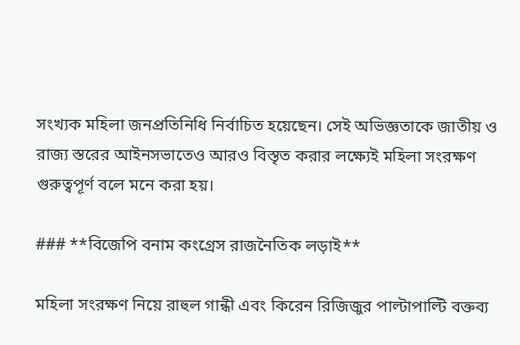সংখ্যক মহিলা জনপ্রতিনিধি নির্বাচিত হয়েছেন। সেই অভিজ্ঞতাকে জাতীয় ও রাজ্য স্তরের আইনসভাতেও আরও বিস্তৃত করার লক্ষ্যেই মহিলা সংরক্ষণ গুরুত্বপূর্ণ বলে মনে করা হয়।

### **বিজেপি বনাম কংগ্রেস রাজনৈতিক লড়াই**

মহিলা সংরক্ষণ নিয়ে রাহুল গান্ধী এবং কিরেন রিজিজুর পাল্টাপাল্টি বক্তব্য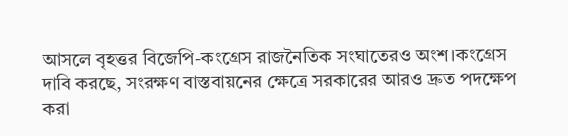আসলে বৃহত্তর বিজেপি-কংগ্রেস রাজনৈতিক সংঘাতেরও অংশ।কংগ্রেস দাবি করছে, সংরক্ষণ বাস্তবায়নের ক্ষেত্রে সরকারের আরও দ্রুত পদক্ষেপ করা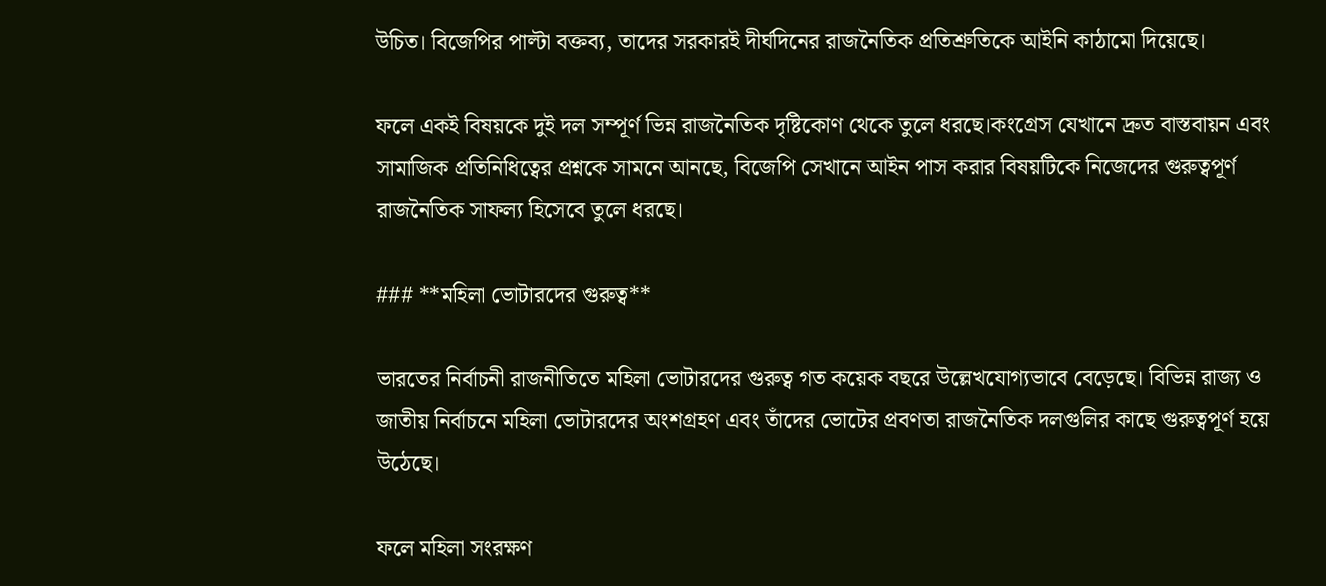উচিত। বিজেপির পাল্টা বক্তব্য, তাদের সরকারই দীর্ঘদিনের রাজনৈতিক প্রতিশ্রুতিকে আইনি কাঠামো দিয়েছে।

ফলে একই বিষয়কে দুই দল সম্পূর্ণ ভিন্ন রাজনৈতিক দৃষ্টিকোণ থেকে তুলে ধরছে।কংগ্রেস যেখানে দ্রুত বাস্তবায়ন এবং সামাজিক প্রতিনিধিত্বের প্রশ্নকে সামনে আনছে, বিজেপি সেখানে আইন পাস করার বিষয়টিকে নিজেদের গুরুত্বপূর্ণ রাজনৈতিক সাফল্য হিসেবে তুলে ধরছে।

### **মহিলা ভোটারদের গুরুত্ব**

ভারতের নির্বাচনী রাজনীতিতে মহিলা ভোটারদের গুরুত্ব গত কয়েক বছরে উল্লেখযোগ্যভাবে বেড়েছে। বিভিন্ন রাজ্য ও জাতীয় নির্বাচনে মহিলা ভোটারদের অংশগ্রহণ এবং তাঁদের ভোটের প্রবণতা রাজনৈতিক দলগুলির কাছে গুরুত্বপূর্ণ হয়ে উঠেছে।

ফলে মহিলা সংরক্ষণ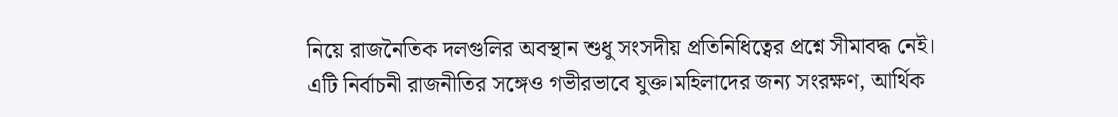নিয়ে রাজনৈতিক দলগুলির অবস্থান শুধু সংসদীয় প্রতিনিধিত্বের প্রশ্নে সীমাবদ্ধ নেই। এটি নির্বাচনী রাজনীতির সঙ্গেও গভীরভাবে যুক্ত।মহিলাদের জন্য সংরক্ষণ, আর্থিক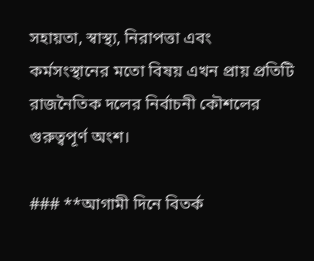সহায়তা, স্বাস্থ্য, নিরাপত্তা এবং কর্মসংস্থানের মতো বিষয় এখন প্রায় প্রতিটি রাজনৈতিক দলের নির্বাচনী কৌশলের গুরুত্বপূর্ণ অংশ।

### **আগামী দিনে বিতর্ক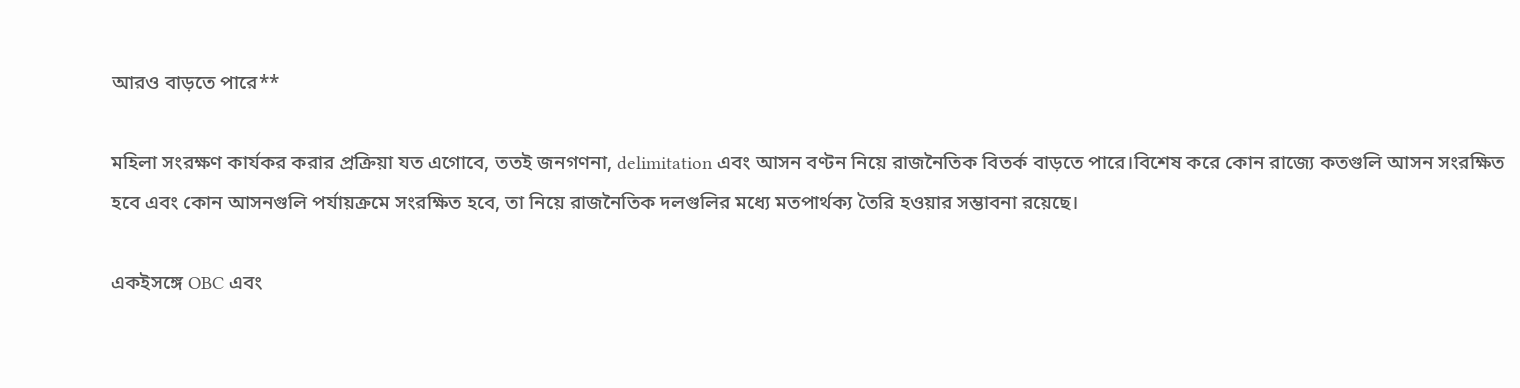আরও বাড়তে পারে**

মহিলা সংরক্ষণ কার্যকর করার প্রক্রিয়া যত এগোবে, ততই জনগণনা, delimitation এবং আসন বণ্টন নিয়ে রাজনৈতিক বিতর্ক বাড়তে পারে।বিশেষ করে কোন রাজ্যে কতগুলি আসন সংরক্ষিত হবে এবং কোন আসনগুলি পর্যায়ক্রমে সংরক্ষিত হবে, তা নিয়ে রাজনৈতিক দলগুলির মধ্যে মতপার্থক্য তৈরি হওয়ার সম্ভাবনা রয়েছে।

একইসঙ্গে OBC এবং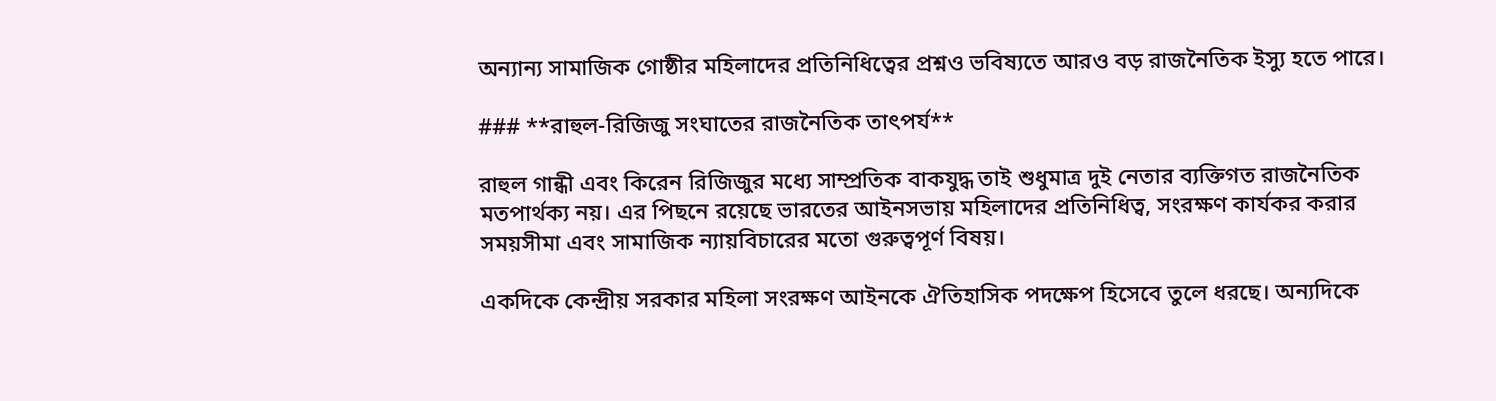অন্যান্য সামাজিক গোষ্ঠীর মহিলাদের প্রতিনিধিত্বের প্রশ্নও ভবিষ্যতে আরও বড় রাজনৈতিক ইস্যু হতে পারে।

### **রাহুল-রিজিজু সংঘাতের রাজনৈতিক তাৎপর্য**

রাহুল গান্ধী এবং কিরেন রিজিজুর মধ্যে সাম্প্রতিক বাকযুদ্ধ তাই শুধুমাত্র দুই নেতার ব্যক্তিগত রাজনৈতিক মতপার্থক্য নয়। এর পিছনে রয়েছে ভারতের আইনসভায় মহিলাদের প্রতিনিধিত্ব, সংরক্ষণ কার্যকর করার সময়সীমা এবং সামাজিক ন্যায়বিচারের মতো গুরুত্বপূর্ণ বিষয়।

একদিকে কেন্দ্রীয় সরকার মহিলা সংরক্ষণ আইনকে ঐতিহাসিক পদক্ষেপ হিসেবে তুলে ধরছে। অন্যদিকে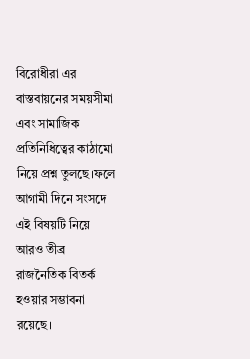বিরোধীরা এর বাস্তবায়নের সময়সীমা এবং সামাজিক প্রতিনিধিত্বের কাঠামো নিয়ে প্রশ্ন তুলছে।ফলে আগামী দিনে সংসদে এই বিষয়টি নিয়ে আরও তীব্র রাজনৈতিক বিতর্ক হওয়ার সম্ভাবনা রয়েছে।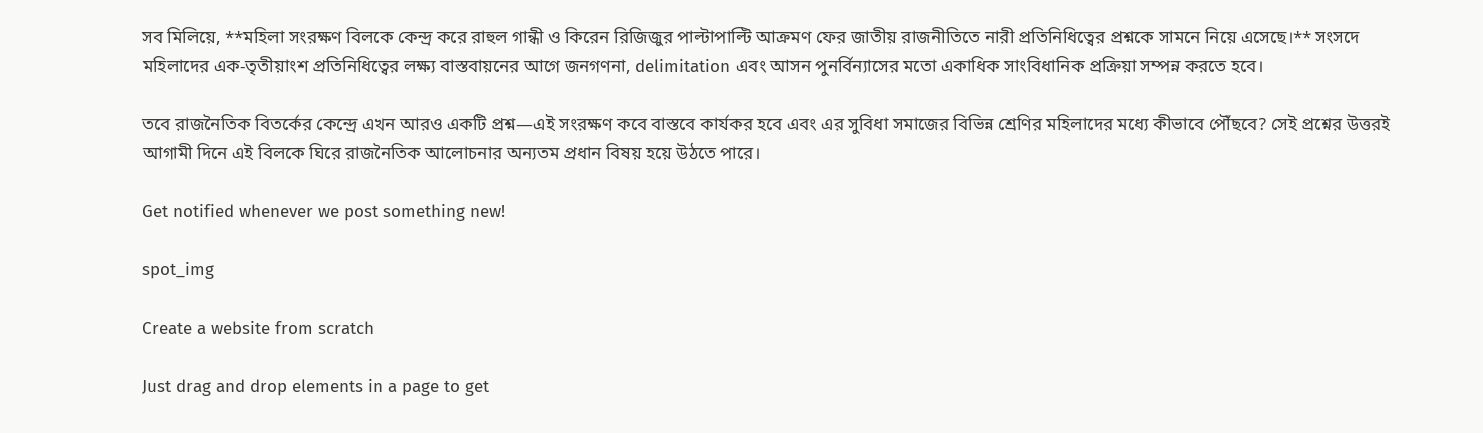সব মিলিয়ে, **মহিলা সংরক্ষণ বিলকে কেন্দ্র করে রাহুল গান্ধী ও কিরেন রিজিজুর পাল্টাপাল্টি আক্রমণ ফের জাতীয় রাজনীতিতে নারী প্রতিনিধিত্বের প্রশ্নকে সামনে নিয়ে এসেছে।** সংসদে মহিলাদের এক-তৃতীয়াংশ প্রতিনিধিত্বের লক্ষ্য বাস্তবায়নের আগে জনগণনা, delimitation এবং আসন পুনর্বিন্যাসের মতো একাধিক সাংবিধানিক প্রক্রিয়া সম্পন্ন করতে হবে।

তবে রাজনৈতিক বিতর্কের কেন্দ্রে এখন আরও একটি প্রশ্ন—এই সংরক্ষণ কবে বাস্তবে কার্যকর হবে এবং এর সুবিধা সমাজের বিভিন্ন শ্রেণির মহিলাদের মধ্যে কীভাবে পৌঁছবে? সেই প্রশ্নের উত্তরই আগামী দিনে এই বিলকে ঘিরে রাজনৈতিক আলোচনার অন্যতম প্রধান বিষয় হয়ে উঠতে পারে।

Get notified whenever we post something new!

spot_img

Create a website from scratch

Just drag and drop elements in a page to get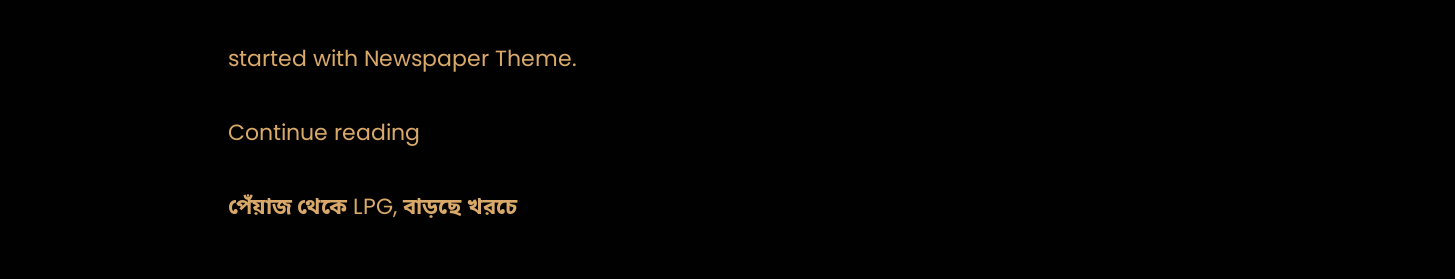started with Newspaper Theme.

Continue reading

পেঁয়াজ থেকে LPG, বাড়ছে খরচে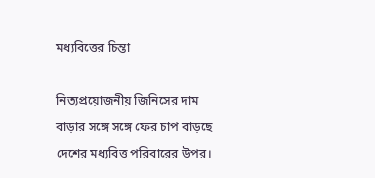মধ্যবিত্তের চিন্তা

নিত্যপ্রয়োজনীয় জিনিসের দাম বাড়ার সঙ্গে সঙ্গে ফের চাপ বাড়ছে দেশের মধ্যবিত্ত পরিবারের উপর।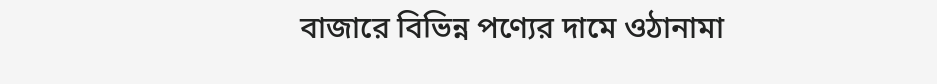বাজারে বিভিন্ন পণ্যের দামে ওঠানামা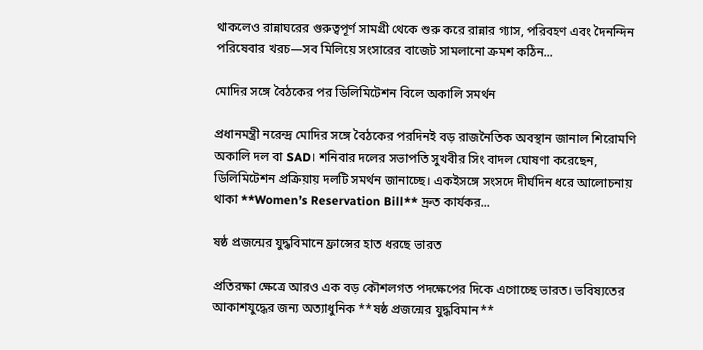থাকলেও রান্নাঘরের গুরুত্বপূর্ণ সামগ্রী থেকে শুরু করে রান্নার গ্যাস, পরিবহণ এবং দৈনন্দিন পরিষেবার খরচ—সব মিলিয়ে সংসারের বাজেট সামলানো ক্রমশ কঠিন...

মোদির সঙ্গে বৈঠকের পর ডিলিমিটেশন বিলে অকালি সমর্থন

প্রধানমন্ত্রী নরেন্দ্র মোদির সঙ্গে বৈঠকের পরদিনই বড় রাজনৈতিক অবস্থান জানাল শিরোমণি অকালি দল বা SAD। শনিবার দলের সভাপতি সুখবীর সিং বাদল ঘোষণা করেছেন, ডিলিমিটেশন প্রক্রিয়ায় দলটি সমর্থন জানাচ্ছে। একইসঙ্গে সংসদে দীর্ঘদিন ধরে আলোচনায় থাকা **Women’s Reservation Bill** দ্রুত কার্যকর...

ষষ্ঠ প্রজন্মের যুদ্ধবিমানে ফ্রান্সের হাত ধরছে ভারত

প্রতিরক্ষা ক্ষেত্রে আরও এক বড় কৌশলগত পদক্ষেপের দিকে এগোচ্ছে ভারত। ভবিষ্যতের আকাশযুদ্ধের জন্য অত্যাধুনিক **ষষ্ঠ প্রজন্মের যুদ্ধবিমান**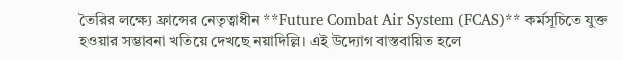তৈরির লক্ষ্যে ফ্রান্সের নেতৃত্বাধীন **Future Combat Air System (FCAS)** কর্মসূচিতে যুক্ত হওয়ার সম্ভাবনা খতিয়ে দেখছে নয়াদিল্লি। এই উদ্যোগ বাস্তবায়িত হলে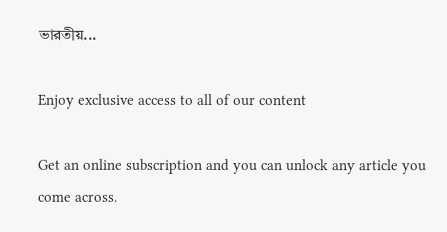ভারতীয়...

Enjoy exclusive access to all of our content

Get an online subscription and you can unlock any article you come across.